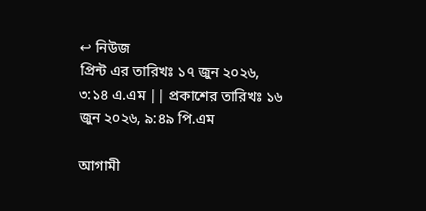↩ নিউজ
প্রিন্ট এর তারিখঃ ১৭ জুন ২০২৬, ৩:১৪ এ.এম || প্রকাশের তারিখঃ ১৬ জুন ২০২৬, ৯:৪৯ পি.এম

আগামী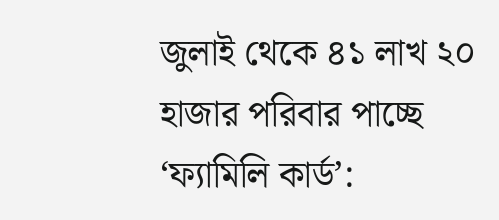জুলাই থেকে ৪১ লাখ ২০ হাজার পরিবার পাচ্ছে ‘ফ্যামিলি কার্ড’: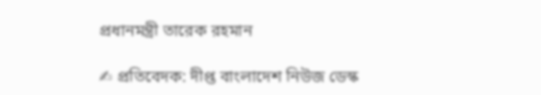প্রধানমন্ত্রী তারেক রহমান

✍ প্রতিবেদক: দীপ্ত বাংলাদেশ নিউজ ডেস্ক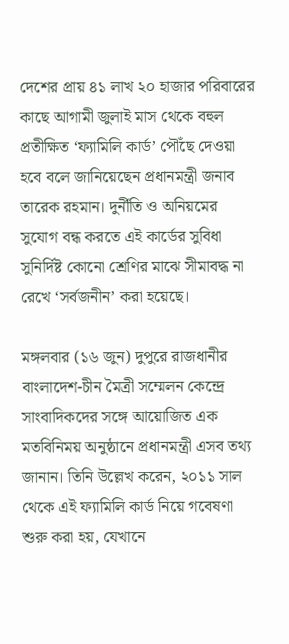দেশের প্রায় ৪১ লাখ ২০ হাজার পরিবারের কাছে আগামী জুলাই মাস থেকে বহুল প্রতীক্ষিত ‘ফ্যামিলি কার্ড’ পৌঁছে দেওয়া হবে বলে জানিয়েছেন প্রধানমন্ত্রী জনাব তারেক রহমান। দুর্নীতি ও অনিয়মের সুযোগ বন্ধ করতে এই কার্ডের সুবিধা সুনির্দিষ্ট কোনো শ্রেণির মাঝে সীমাবদ্ধ না রেখে ‘সর্বজনীন’ করা হয়েছে।

মঙ্গলবার (১৬ জুন) দুপুরে রাজধানীর বাংলাদেশ-চীন মৈত্রী সম্মেলন কেন্দ্রে সাংবাদিকদের সঙ্গে আয়োজিত এক মতবিনিময় অনুষ্ঠানে প্রধানমন্ত্রী এসব তথ্য জানান। তিনি উল্লেখ করেন, ২০১১ সাল থেকে এই ফ্যামিলি কার্ড নিয়ে গবেষণা শুরু করা হয়, যেখানে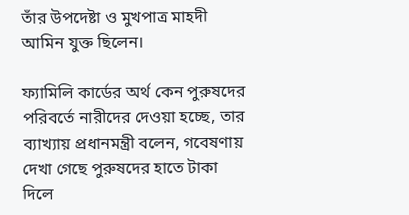তাঁর উপদেষ্টা ও মুখপাত্র মাহদী আমিন যুক্ত ছিলেন।

ফ্যামিলি কার্ডের অর্থ কেন পুরুষদের পরিবর্তে নারীদের দেওয়া হচ্ছে, তার ব্যাখ্যায় প্রধানমন্ত্রী বলেন, গবেষণায় দেখা গেছে পুরুষদের হাতে টাকা দিলে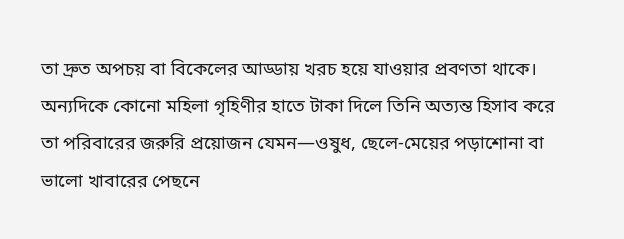তা দ্রুত অপচয় বা বিকেলের আড্ডায় খরচ হয়ে যাওয়ার প্রবণতা থাকে। অন্যদিকে কোনো মহিলা গৃহিণীর হাতে টাকা দিলে তিনি অত্যন্ত হিসাব করে তা পরিবারের জরুরি প্রয়োজন যেমন—ওষুধ, ছেলে-মেয়ের পড়াশোনা বা ভালো খাবারের পেছনে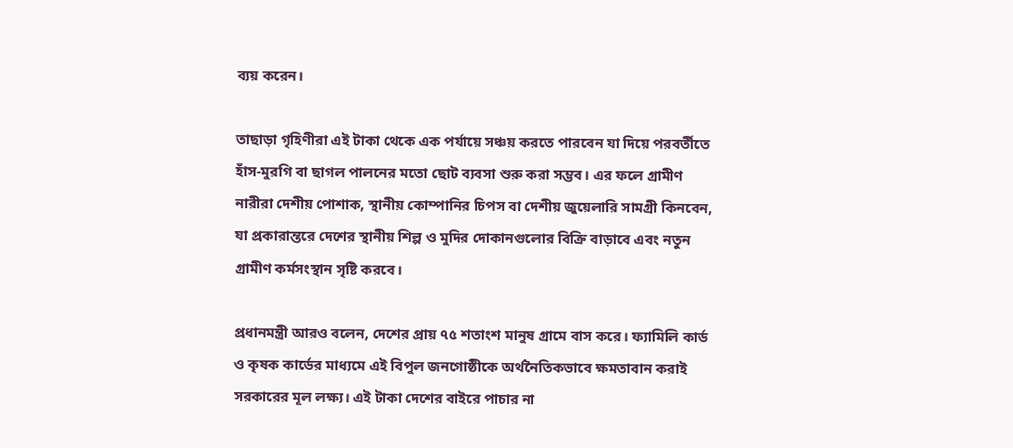ব্যয় করেন।

তাছাড়া গৃহিণীরা এই টাকা থেকে এক পর্যায়ে সঞ্চয় করতে পারবেন যা দিয়ে পরবর্তীতে হাঁস-মুরগি বা ছাগল পালনের মতো ছোট ব্যবসা শুরু করা সম্ভব। এর ফলে গ্রামীণ নারীরা দেশীয় পোশাক, স্থানীয় কোম্পানির চিপস বা দেশীয় জুয়েলারি সামগ্রী কিনবেন, যা প্রকারান্তরে দেশের স্থানীয় শিল্প ও মুদির দোকানগুলোর বিক্রি বাড়াবে এবং নতুন গ্রামীণ কর্মসংস্থান সৃষ্টি করবে।

প্রধানমন্ত্রী আরও বলেন, দেশের প্রায় ৭৫ শতাংশ মানুষ গ্রামে বাস করে। ফ্যামিলি কার্ড ও কৃষক কার্ডের মাধ্যমে এই বিপুল জনগোষ্ঠীকে অর্থনৈতিকভাবে ক্ষমতাবান করাই সরকারের মূল লক্ষ্য। এই টাকা দেশের বাইরে পাচার না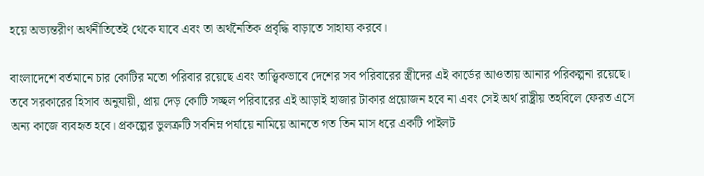হয়ে অভ্যন্তরীণ অর্থনীতিতেই থেকে যাবে এবং তা অর্থনৈতিক প্রবৃদ্ধি বাড়াতে সাহায্য করবে।

বাংলাদেশে বর্তমানে চার কোটির মতো পরিবার রয়েছে এবং তাত্ত্বিকভাবে দেশের সব পরিবারের স্ত্রীদের এই কার্ডের আওতায় আনার পরিকল্পনা রয়েছে। তবে সরকারের হিসাব অনুযায়ী, প্রায় দেড় কোটি সচ্ছল পরিবারের এই আড়াই হাজার টাকার প্রয়োজন হবে না এবং সেই অর্থ রাষ্ট্রীয় তহবিলে ফেরত এসে অন্য কাজে ব্যবহৃত হবে। প্রকল্পের ভুলত্রুটি সর্বনিম্ন পর্যায়ে নামিয়ে আনতে গত তিন মাস ধরে একটি পাইলট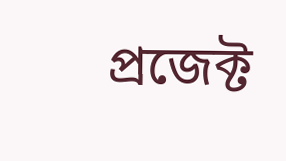প্রজেক্ট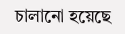চালানো হয়েছে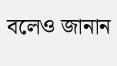বলেও জানান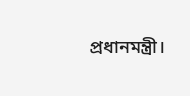প্রধানমন্ত্রী।